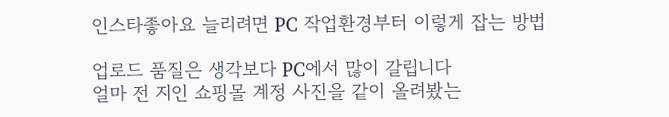인스타좋아요 늘리려면 PC 작업환경부터 이렇게 잡는 방법

업로드 품질은 생각보다 PC에서 많이 갈립니다
얼마 전 지인 쇼핑몰 계정 사진을 같이 올려봤는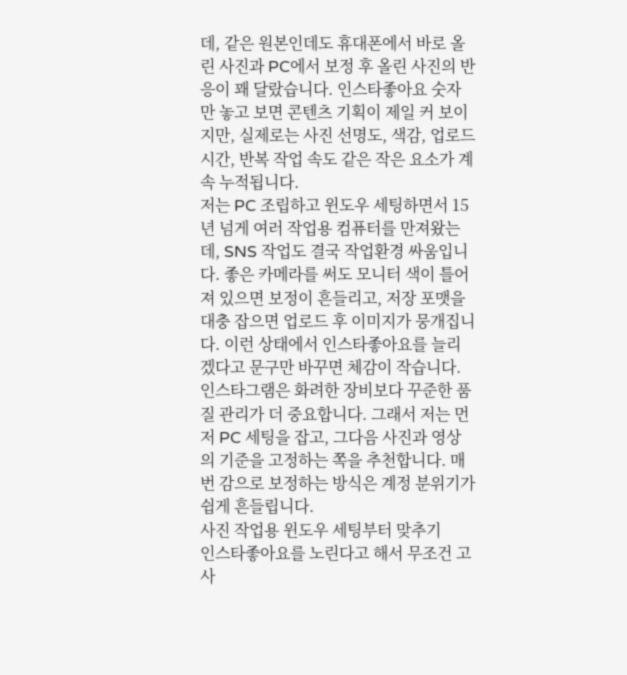데, 같은 원본인데도 휴대폰에서 바로 올린 사진과 PC에서 보정 후 올린 사진의 반응이 꽤 달랐습니다. 인스타좋아요 숫자만 놓고 보면 콘텐츠 기획이 제일 커 보이지만, 실제로는 사진 선명도, 색감, 업로드 시간, 반복 작업 속도 같은 작은 요소가 계속 누적됩니다.
저는 PC 조립하고 윈도우 세팅하면서 15년 넘게 여러 작업용 컴퓨터를 만져왔는데, SNS 작업도 결국 작업환경 싸움입니다. 좋은 카메라를 써도 모니터 색이 틀어져 있으면 보정이 흔들리고, 저장 포맷을 대충 잡으면 업로드 후 이미지가 뭉개집니다. 이런 상태에서 인스타좋아요를 늘리겠다고 문구만 바꾸면 체감이 작습니다.
인스타그램은 화려한 장비보다 꾸준한 품질 관리가 더 중요합니다. 그래서 저는 먼저 PC 세팅을 잡고, 그다음 사진과 영상의 기준을 고정하는 쪽을 추천합니다. 매번 감으로 보정하는 방식은 계정 분위기가 쉽게 흔들립니다.
사진 작업용 윈도우 세팅부터 맞추기
인스타좋아요를 노린다고 해서 무조건 고사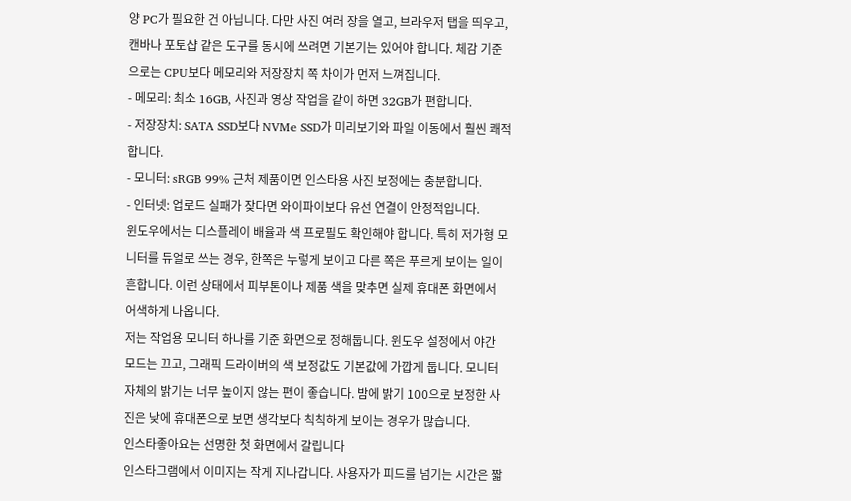양 PC가 필요한 건 아닙니다. 다만 사진 여러 장을 열고, 브라우저 탭을 띄우고, 캔바나 포토샵 같은 도구를 동시에 쓰려면 기본기는 있어야 합니다. 체감 기준으로는 CPU보다 메모리와 저장장치 쪽 차이가 먼저 느껴집니다.
- 메모리: 최소 16GB, 사진과 영상 작업을 같이 하면 32GB가 편합니다.
- 저장장치: SATA SSD보다 NVMe SSD가 미리보기와 파일 이동에서 훨씬 쾌적합니다.
- 모니터: sRGB 99% 근처 제품이면 인스타용 사진 보정에는 충분합니다.
- 인터넷: 업로드 실패가 잦다면 와이파이보다 유선 연결이 안정적입니다.
윈도우에서는 디스플레이 배율과 색 프로필도 확인해야 합니다. 특히 저가형 모니터를 듀얼로 쓰는 경우, 한쪽은 누렇게 보이고 다른 쪽은 푸르게 보이는 일이 흔합니다. 이런 상태에서 피부톤이나 제품 색을 맞추면 실제 휴대폰 화면에서 어색하게 나옵니다.
저는 작업용 모니터 하나를 기준 화면으로 정해둡니다. 윈도우 설정에서 야간 모드는 끄고, 그래픽 드라이버의 색 보정값도 기본값에 가깝게 둡니다. 모니터 자체의 밝기는 너무 높이지 않는 편이 좋습니다. 밤에 밝기 100으로 보정한 사진은 낮에 휴대폰으로 보면 생각보다 칙칙하게 보이는 경우가 많습니다.
인스타좋아요는 선명한 첫 화면에서 갈립니다
인스타그램에서 이미지는 작게 지나갑니다. 사용자가 피드를 넘기는 시간은 짧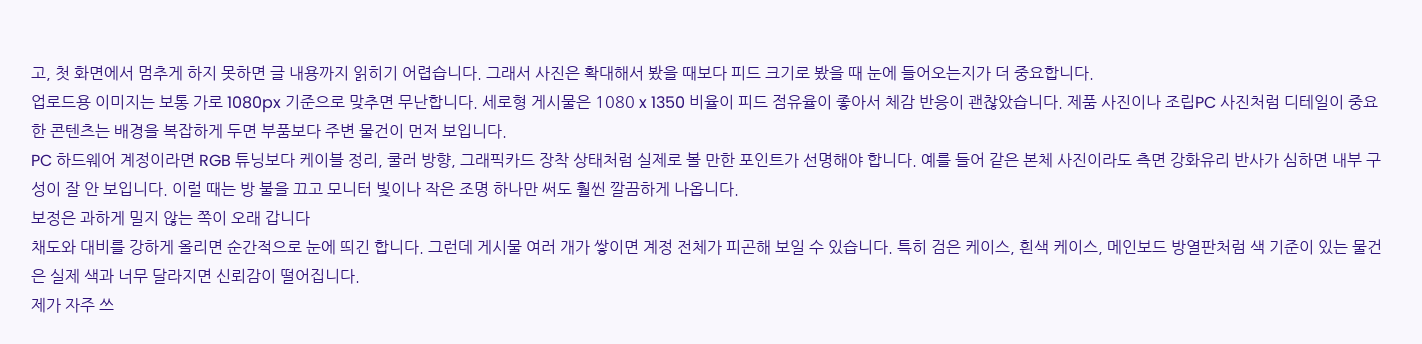고, 첫 화면에서 멈추게 하지 못하면 글 내용까지 읽히기 어렵습니다. 그래서 사진은 확대해서 봤을 때보다 피드 크기로 봤을 때 눈에 들어오는지가 더 중요합니다.
업로드용 이미지는 보통 가로 1080px 기준으로 맞추면 무난합니다. 세로형 게시물은 1080 x 1350 비율이 피드 점유율이 좋아서 체감 반응이 괜찮았습니다. 제품 사진이나 조립PC 사진처럼 디테일이 중요한 콘텐츠는 배경을 복잡하게 두면 부품보다 주변 물건이 먼저 보입니다.
PC 하드웨어 계정이라면 RGB 튜닝보다 케이블 정리, 쿨러 방향, 그래픽카드 장착 상태처럼 실제로 볼 만한 포인트가 선명해야 합니다. 예를 들어 같은 본체 사진이라도 측면 강화유리 반사가 심하면 내부 구성이 잘 안 보입니다. 이럴 때는 방 불을 끄고 모니터 빛이나 작은 조명 하나만 써도 훨씬 깔끔하게 나옵니다.
보정은 과하게 밀지 않는 쪽이 오래 갑니다
채도와 대비를 강하게 올리면 순간적으로 눈에 띄긴 합니다. 그런데 게시물 여러 개가 쌓이면 계정 전체가 피곤해 보일 수 있습니다. 특히 검은 케이스, 흰색 케이스, 메인보드 방열판처럼 색 기준이 있는 물건은 실제 색과 너무 달라지면 신뢰감이 떨어집니다.
제가 자주 쓰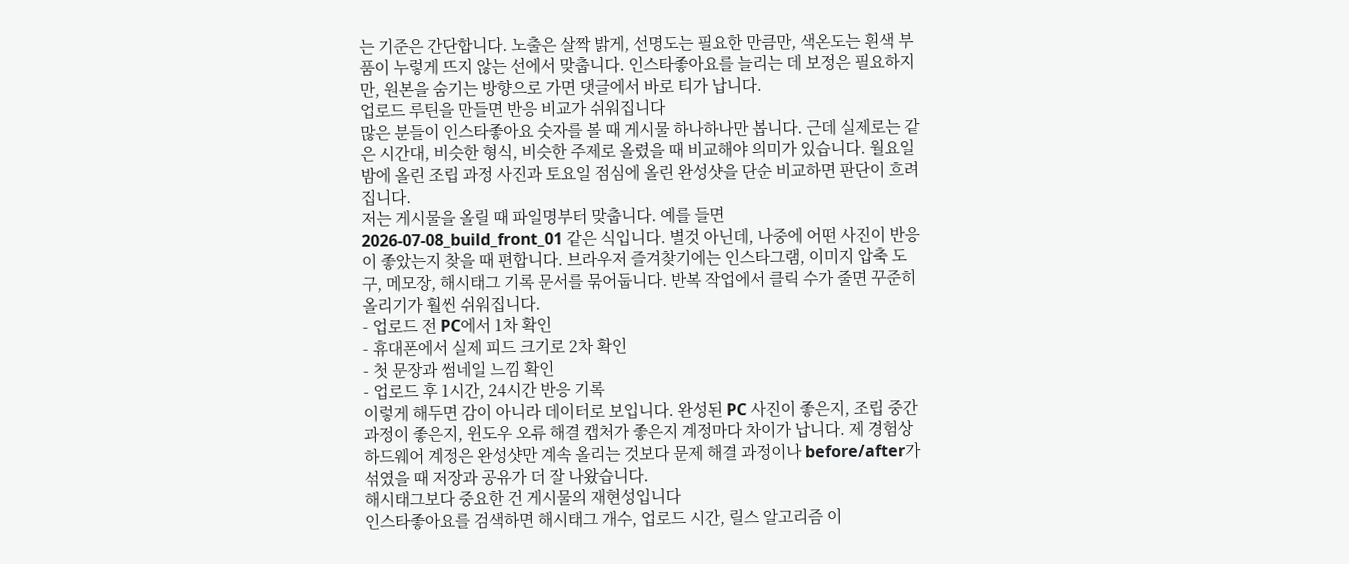는 기준은 간단합니다. 노출은 살짝 밝게, 선명도는 필요한 만큼만, 색온도는 흰색 부품이 누렇게 뜨지 않는 선에서 맞춥니다. 인스타좋아요를 늘리는 데 보정은 필요하지만, 원본을 숨기는 방향으로 가면 댓글에서 바로 티가 납니다.
업로드 루틴을 만들면 반응 비교가 쉬워집니다
많은 분들이 인스타좋아요 숫자를 볼 때 게시물 하나하나만 봅니다. 근데 실제로는 같은 시간대, 비슷한 형식, 비슷한 주제로 올렸을 때 비교해야 의미가 있습니다. 월요일 밤에 올린 조립 과정 사진과 토요일 점심에 올린 완성샷을 단순 비교하면 판단이 흐려집니다.
저는 게시물을 올릴 때 파일명부터 맞춥니다. 예를 들면 2026-07-08_build_front_01 같은 식입니다. 별것 아닌데, 나중에 어떤 사진이 반응이 좋았는지 찾을 때 편합니다. 브라우저 즐겨찾기에는 인스타그램, 이미지 압축 도구, 메모장, 해시태그 기록 문서를 묶어둡니다. 반복 작업에서 클릭 수가 줄면 꾸준히 올리기가 훨씬 쉬워집니다.
- 업로드 전 PC에서 1차 확인
- 휴대폰에서 실제 피드 크기로 2차 확인
- 첫 문장과 썸네일 느낌 확인
- 업로드 후 1시간, 24시간 반응 기록
이렇게 해두면 감이 아니라 데이터로 보입니다. 완성된 PC 사진이 좋은지, 조립 중간 과정이 좋은지, 윈도우 오류 해결 캡처가 좋은지 계정마다 차이가 납니다. 제 경험상 하드웨어 계정은 완성샷만 계속 올리는 것보다 문제 해결 과정이나 before/after가 섞였을 때 저장과 공유가 더 잘 나왔습니다.
해시태그보다 중요한 건 게시물의 재현성입니다
인스타좋아요를 검색하면 해시태그 개수, 업로드 시간, 릴스 알고리즘 이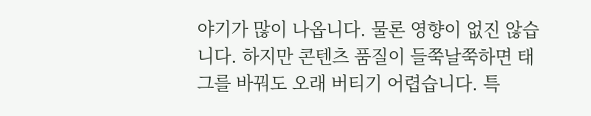야기가 많이 나옵니다. 물론 영향이 없진 않습니다. 하지만 콘텐츠 품질이 들쭉날쭉하면 태그를 바꿔도 오래 버티기 어렵습니다. 특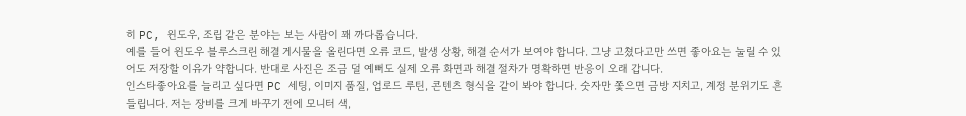히 PC, 윈도우, 조립 같은 분야는 보는 사람이 꽤 까다롭습니다.
예를 들어 윈도우 블루스크린 해결 게시물을 올린다면 오류 코드, 발생 상황, 해결 순서가 보여야 합니다. 그냥 고쳤다고만 쓰면 좋아요는 눌릴 수 있어도 저장할 이유가 약합니다. 반대로 사진은 조금 덜 예뻐도 실제 오류 화면과 해결 절차가 명확하면 반응이 오래 갑니다.
인스타좋아요를 늘리고 싶다면 PC 세팅, 이미지 품질, 업로드 루틴, 콘텐츠 형식을 같이 봐야 합니다. 숫자만 쫓으면 금방 지치고, 계정 분위기도 흔들립니다. 저는 장비를 크게 바꾸기 전에 모니터 색,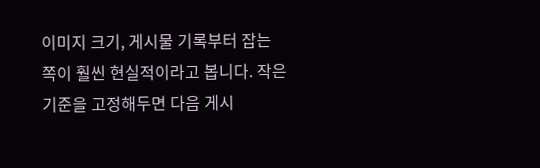이미지 크기, 게시물 기록부터 잡는 쪽이 훨씬 현실적이라고 봅니다. 작은 기준을 고정해두면 다음 게시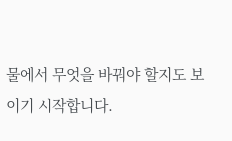물에서 무엇을 바꿔야 할지도 보이기 시작합니다.